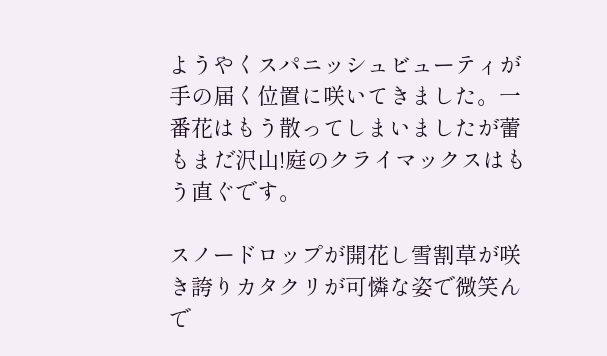ようやくスパニッシュビューティが手の届く位置に咲いてきました。一番花はもう散ってしまいましたが蕾もまだ沢山!庭のクライマックスはもう直ぐです。

スノードロップが開花し雪割草が咲き誇りカタクリが可憐な姿で微笑んで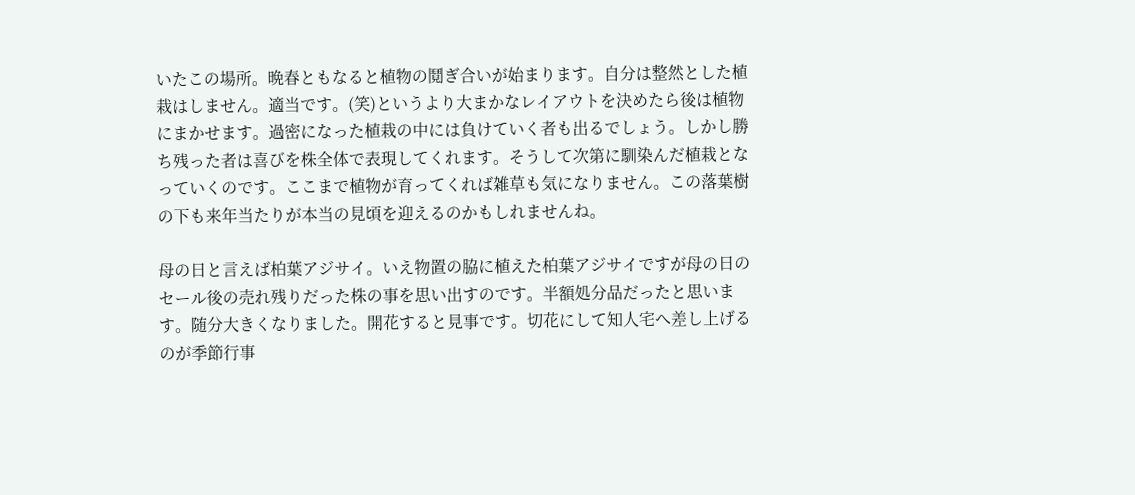いたこの場所。晩春ともなると植物の鬩ぎ合いが始まります。自分は整然とした植栽はしません。適当です。(笑)というより大まかなレイアウトを決めたら後は植物にまかせます。過密になった植栽の中には負けていく者も出るでしょう。しかし勝ち残った者は喜びを株全体で表現してくれます。そうして次第に馴染んだ植栽となっていくのです。ここまで植物が育ってくれば雑草も気になりません。この落葉樹の下も来年当たりが本当の見頃を迎えるのかもしれませんね。

母の日と言えば柏葉アジサイ。いえ物置の脇に植えた柏葉アジサイですが母の日のセール後の売れ残りだった株の事を思い出すのです。半額処分品だったと思います。随分大きくなりました。開花すると見事です。切花にして知人宅へ差し上げるのが季節行事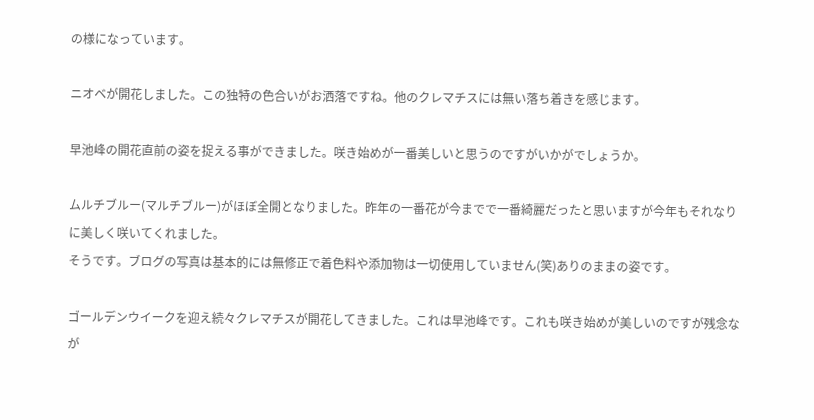の様になっています。

ニオベが開花しました。この独特の色合いがお洒落ですね。他のクレマチスには無い落ち着きを感じます。

早池峰の開花直前の姿を捉える事ができました。咲き始めが一番美しいと思うのですがいかがでしょうか。

ムルチブルー(マルチブルー)がほぼ全開となりました。昨年の一番花が今までで一番綺麗だったと思いますが今年もそれなりに美しく咲いてくれました。
そうです。ブログの写真は基本的には無修正で着色料や添加物は一切使用していません(笑)ありのままの姿です。

ゴールデンウイークを迎え続々クレマチスが開花してきました。これは早池峰です。これも咲き始めが美しいのですが残念なが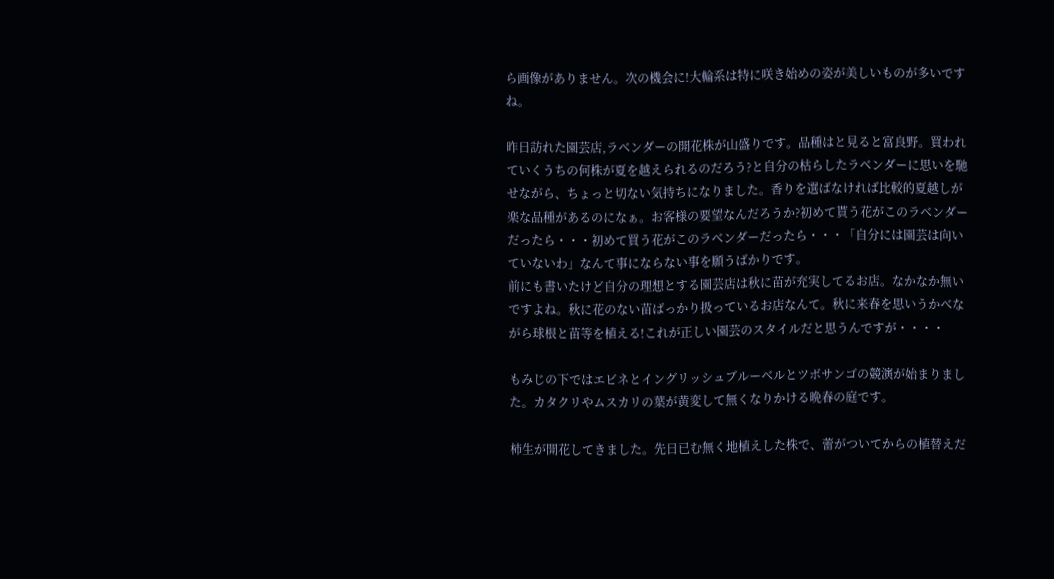ら画像がありません。次の機会に!大輪系は特に咲き始めの姿が美しいものが多いですね。

昨日訪れた園芸店,ラベンダーの開花株が山盛りです。品種はと見ると富良野。買われていくうちの何株が夏を越えられるのだろう?と自分の枯らしたラベンダーに思いを馳せながら、ちょっと切ない気持ちになりました。香りを選ばなければ比較的夏越しが楽な品種があるのになぁ。お客様の要望なんだろうか?初めて貰う花がこのラベンダーだったら・・・初めて買う花がこのラベンダーだったら・・・「自分には園芸は向いていないわ」なんて事にならない事を願うばかりです。
前にも書いたけど自分の理想とする園芸店は秋に苗が充実してるお店。なかなか無いですよね。秋に花のない苗ばっかり扱っているお店なんて。秋に来春を思いうかべながら球根と苗等を植える!これが正しい園芸のスタイルだと思うんですが・・・・

もみじの下ではエビネとイングリッシュブルーベルとツボサンゴの競演が始まりました。カタクリやムスカリの葉が黄変して無くなりかける晩春の庭です。

柿生が開花してきました。先日已む無く地植えした株で、蕾がついてからの植替えだ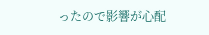ったので影響が心配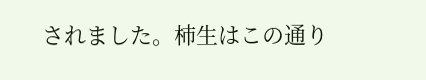されました。柿生はこの通り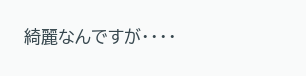綺麗なんですが・・・・